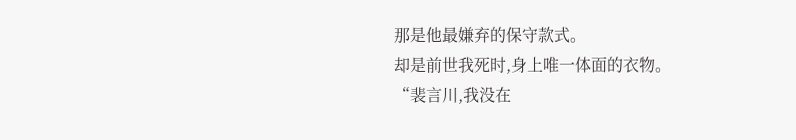那是他最嫌弃的保守款式。
却是前世我死时,身上唯一体面的衣物。
“裴言川,我没在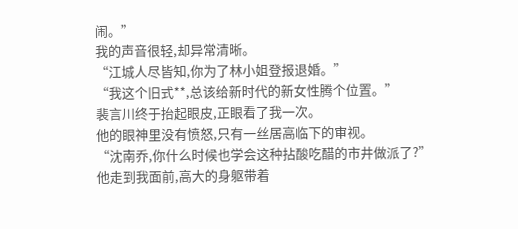闹。”
我的声音很轻,却异常清晰。
“江城人尽皆知,你为了林小姐登报退婚。”
“我这个旧式**,总该给新时代的新女性腾个位置。”
裴言川终于抬起眼皮,正眼看了我一次。
他的眼神里没有愤怒,只有一丝居高临下的审视。
“沈南乔,你什么时候也学会这种拈酸吃醋的市井做派了?”
他走到我面前,高大的身躯带着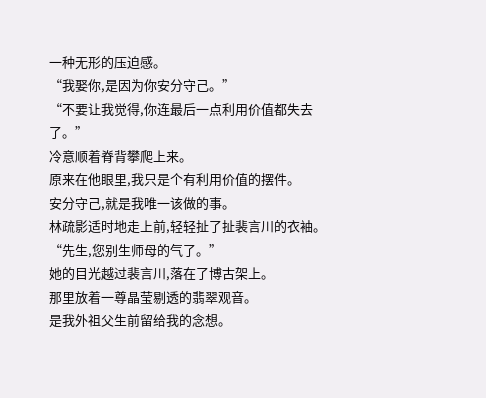一种无形的压迫感。
“我娶你,是因为你安分守己。”
“不要让我觉得,你连最后一点利用价值都失去了。”
冷意顺着脊背攀爬上来。
原来在他眼里,我只是个有利用价值的摆件。
安分守己,就是我唯一该做的事。
林疏影适时地走上前,轻轻扯了扯裴言川的衣袖。
“先生,您别生师母的气了。”
她的目光越过裴言川,落在了博古架上。
那里放着一尊晶莹剔透的翡翠观音。
是我外祖父生前留给我的念想。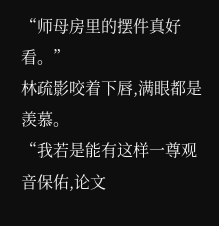“师母房里的摆件真好看。”
林疏影咬着下唇,满眼都是羡慕。
“我若是能有这样一尊观音保佑,论文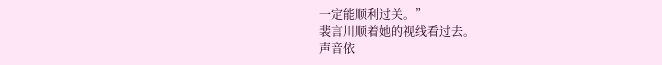一定能顺利过关。”
裴言川顺着她的视线看过去。
声音依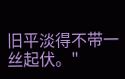旧平淡得不带一丝起伏。"